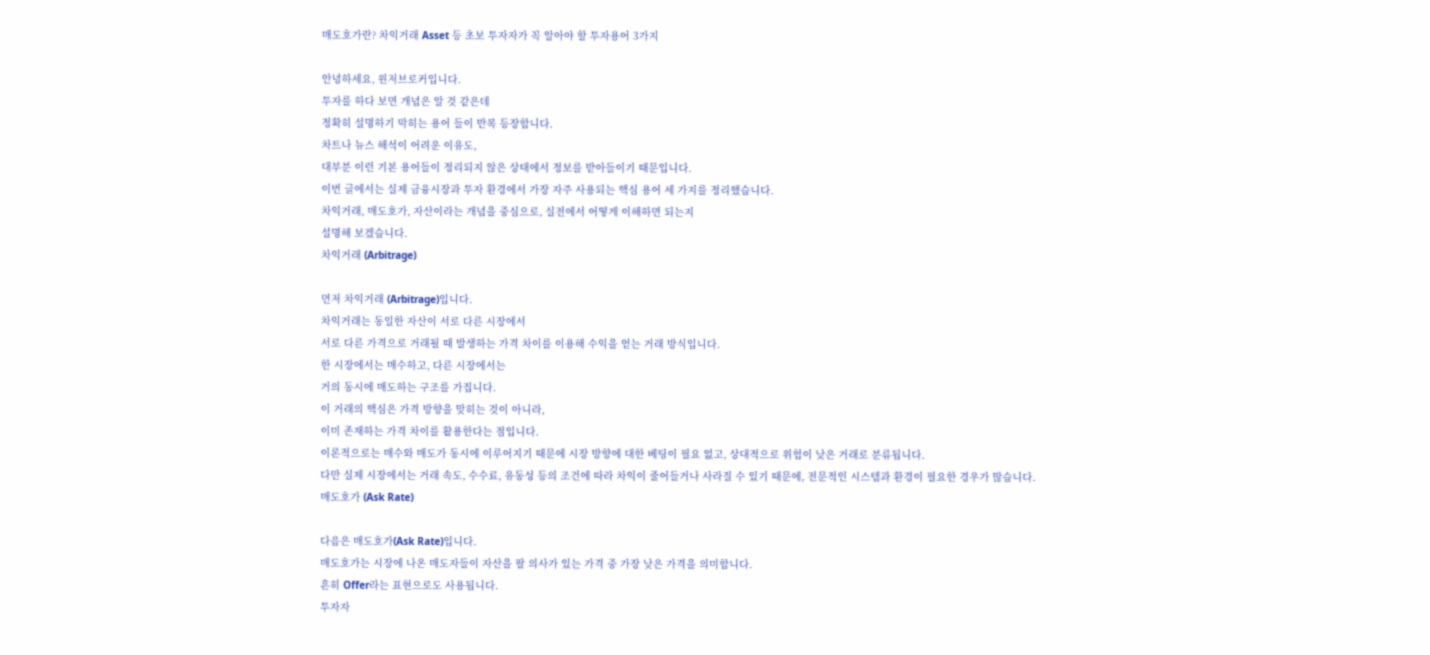매도호가란? 차익거래 Asset 등 초보 투자자가 꼭 알아야 할 투자용어 3가지

안녕하세요, 윈저브로커입니다.
투자를 하다 보면 개념은 알 것 같은데
정확히 설명하기 막히는 용어 들이 반복 등장합니다.
차트나 뉴스 해석이 어려운 이유도,
대부분 이런 기본 용어들이 정리되지 않은 상태에서 정보를 받아들이기 때문입니다.
이번 글에서는 실제 금융시장과 투자 환경에서 가장 자주 사용되는 핵심 용어 세 가지를 정리했습니다.
차익거래, 매도호가, 자산이라는 개념을 중심으로, 실전에서 어떻게 이해하면 되는지
설명해 보겠습니다.
차익거래 (Arbitrage)

먼저 차익거래 (Arbitrage)입니다.
차익거래는 동일한 자산이 서로 다른 시장에서
서로 다른 가격으로 거래될 때 발생하는 가격 차이를 이용해 수익을 얻는 거래 방식입니다.
한 시장에서는 매수하고, 다른 시장에서는
거의 동시에 매도하는 구조를 가집니다.
이 거래의 핵심은 가격 방향을 맞히는 것이 아니라,
이미 존재하는 가격 차이를 활용한다는 점입니다.
이론적으로는 매수와 매도가 동시에 이루어지기 때문에 시장 방향에 대한 베팅이 필요 없고, 상대적으로 위험이 낮은 거래로 분류됩니다.
다만 실제 시장에서는 거래 속도, 수수료, 유동성 등의 조건에 따라 차익이 줄어들거나 사라질 수 있기 때문에, 전문적인 시스템과 환경이 필요한 경우가 많습니다.
매도호가 (Ask Rate)

다음은 매도호가(Ask Rate)입니다.
매도호가는 시장에 나온 매도자들이 자산을 팔 의사가 있는 가격 중 가장 낮은 가격을 의미합니다.
흔히 Offer라는 표현으로도 사용됩니다.
투자자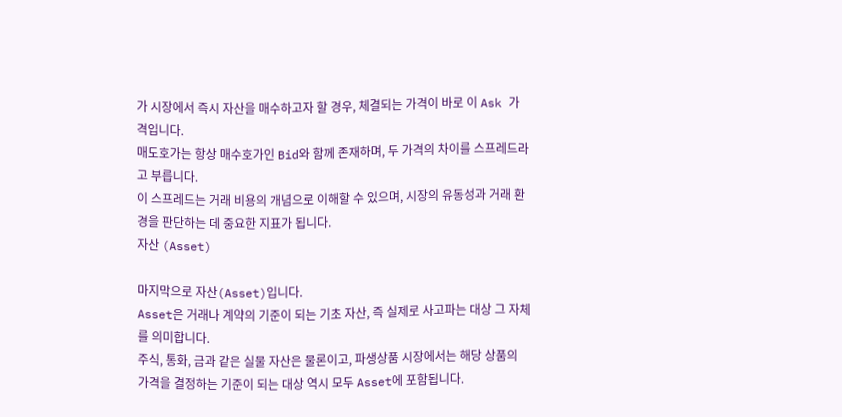가 시장에서 즉시 자산을 매수하고자 할 경우, 체결되는 가격이 바로 이 Ask 가격입니다.
매도호가는 항상 매수호가인 Bid와 함께 존재하며, 두 가격의 차이를 스프레드라고 부릅니다.
이 스프레드는 거래 비용의 개념으로 이해할 수 있으며, 시장의 유동성과 거래 환경을 판단하는 데 중요한 지표가 됩니다.
자산 (Asset)

마지막으로 자산(Asset)입니다.
Asset은 거래나 계약의 기준이 되는 기초 자산, 즉 실제로 사고파는 대상 그 자체를 의미합니다.
주식, 통화, 금과 같은 실물 자산은 물론이고, 파생상품 시장에서는 해당 상품의 가격을 결정하는 기준이 되는 대상 역시 모두 Asset에 포함됩니다.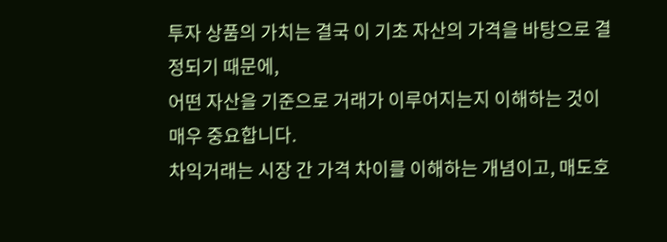투자 상품의 가치는 결국 이 기초 자산의 가격을 바탕으로 결정되기 때문에,
어떤 자산을 기준으로 거래가 이루어지는지 이해하는 것이 매우 중요합니다.
차익거래는 시장 간 가격 차이를 이해하는 개념이고, 매도호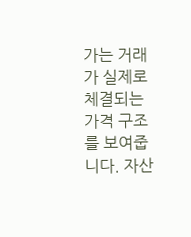가는 거래가 실제로 체결되는 가격 구조를 보여줍니다. 자산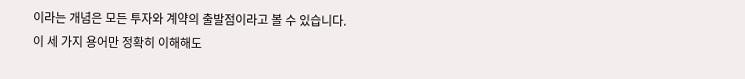이라는 개념은 모든 투자와 계약의 출발점이라고 볼 수 있습니다.
이 세 가지 용어만 정확히 이해해도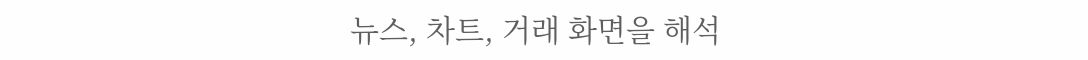뉴스, 차트, 거래 화면을 해석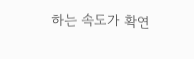하는 속도가 확연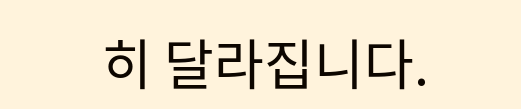히 달라집니다.